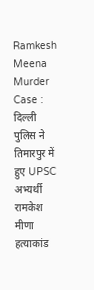Ramkesh Meena Murder Case : दिल्ली पुलिस ने तिमारपुर में हुए UPSC अभ्यर्थी रामकेश मीणा हत्याकांड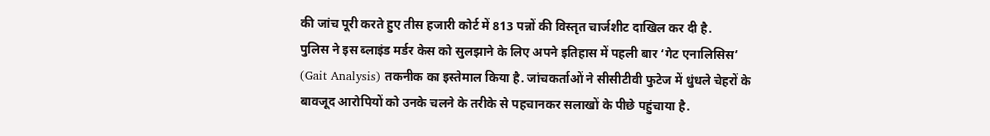की जांच पूरी करते हुए तीस हजारी कोर्ट में 813 पन्नों की विस्तृत चार्जशीट दाखिल कर दी है.
पुलिस ने इस ब्लाइंड मर्डर केस को सुलझाने के लिए अपने इतिहास में पहली बार ‘गेट एनालिसिस’ (Gait Analysis) तकनीक का इस्तेमाल किया है. जांचकर्ताओं ने सीसीटीवी फुटेज में धुंधले चेहरों के बावजूद आरोपियों को उनके चलने के तरीके से पहचानकर सलाखों के पीछे पहुंचाया है.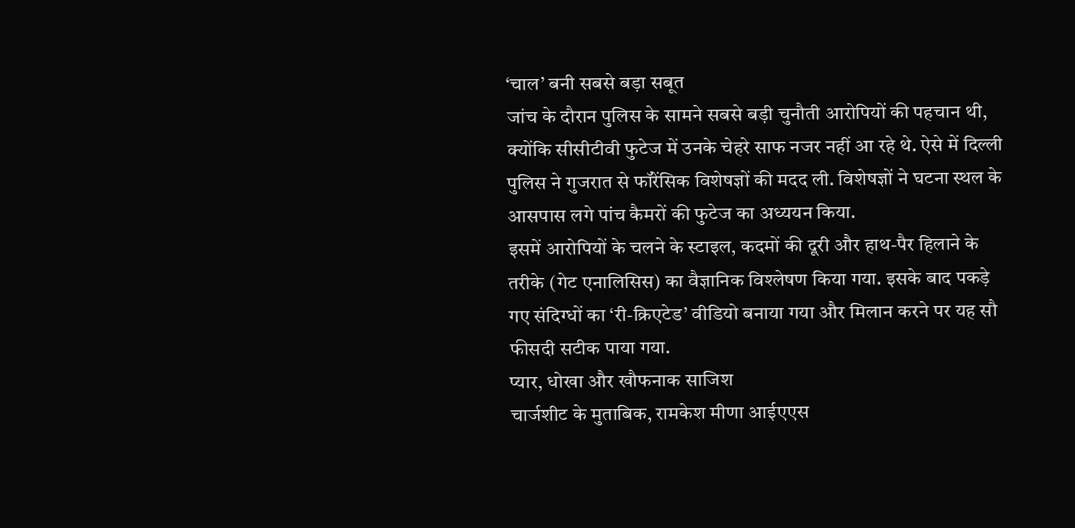‘चाल’ बनी सबसे बड़ा सबूत
जांच के दौरान पुलिस के सामने सबसे बड़ी चुनौती आरोपियों की पहचान थी, क्योंकि सीसीटीवी फुटेज में उनके चेहरे साफ नजर नहीं आ रहे थे. ऐसे में दिल्ली पुलिस ने गुजरात से फॉरेंसिक विशेषज्ञों की मदद ली. विशेषज्ञों ने घटना स्थल के आसपास लगे पांच कैमरों की फुटेज का अध्ययन किया.
इसमें आरोपियों के चलने के स्टाइल, कदमों की दूरी और हाथ-पैर हिलाने के तरीके (गेट एनालिसिस) का वैज्ञानिक विश्लेषण किया गया. इसके बाद पकड़े गए संदिग्धों का ‘री-क्रिएटेड’ वीडियो बनाया गया और मिलान करने पर यह सौ फीसदी सटीक पाया गया.
प्यार, धोखा और खौफनाक साजिश
चार्जशीट के मुताबिक, रामकेश मीणा आईएएस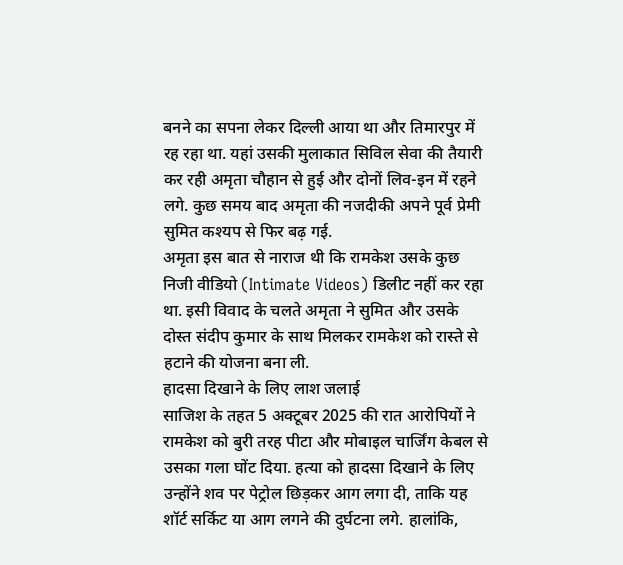बनने का सपना लेकर दिल्ली आया था और तिमारपुर में रह रहा था. यहां उसकी मुलाकात सिविल सेवा की तैयारी कर रही अमृता चौहान से हुई और दोनों लिव-इन में रहने लगे. कुछ समय बाद अमृता की नजदीकी अपने पूर्व प्रेमी सुमित कश्यप से फिर बढ़ गई.
अमृता इस बात से नाराज थी कि रामकेश उसके कुछ निजी वीडियो (Intimate Videos) डिलीट नहीं कर रहा था. इसी विवाद के चलते अमृता ने सुमित और उसके दोस्त संदीप कुमार के साथ मिलकर रामकेश को रास्ते से हटाने की योजना बना ली.
हादसा दिखाने के लिए लाश जलाई
साजिश के तहत 5 अक्टूबर 2025 की रात आरोपियों ने रामकेश को बुरी तरह पीटा और मोबाइल चार्जिंग केबल से उसका गला घोंट दिया. हत्या को हादसा दिखाने के लिए उन्होंने शव पर पेट्रोल छिड़कर आग लगा दी, ताकि यह शॉर्ट सर्किट या आग लगने की दुर्घटना लगे. हालांकि,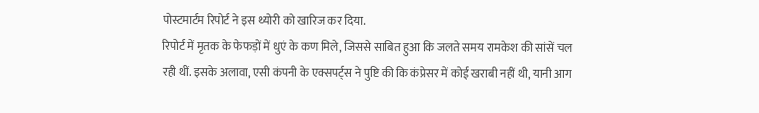पोस्टमार्टम रिपोर्ट ने इस थ्योरी को खारिज कर दिया.
रिपोर्ट में मृतक के फेफड़ों में धुएं के कण मिले, जिससे साबित हुआ कि जलते समय रामकेश की सांसें चल रही थीं. इसके अलावा, एसी कंपनी के एक्सपर्ट्स ने पुष्टि की कि कंप्रेसर में कोई खराबी नहीं थी, यानी आग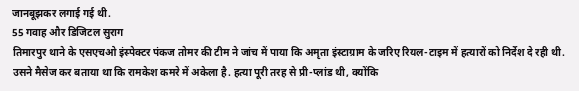जानबूझकर लगाई गई थी.
55 गवाह और डिजिटल सुराग
तिमारपुर थाने के एसएचओ इंस्पेक्टर पंकज तोमर की टीम ने जांच में पाया कि अमृता इंस्टाग्राम के जरिए रियल-टाइम में हत्यारों को निर्देश दे रही थी. उसने मैसेज कर बताया था कि रामकेश कमरे में अकेला है. हत्या पूरी तरह से प्री-प्लांड थी, क्योंकि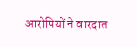आरोपियों ने वारदात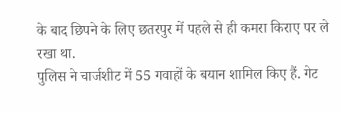के बाद छिपने के लिए छतरपुर में पहले से ही कमरा किराए पर ले रखा था.
पुलिस ने चार्जशीट में 55 गवाहों के बयान शामिल किए हैं. गेट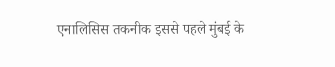एनालिसिस तकनीक इससे पहले मुंबई के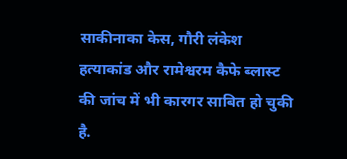साकीनाका केस, गौरी लंकेश हत्याकांड और रामेश्वरम कैफे ब्लास्ट की जांच में भी कारगर साबित हो चुकी है.